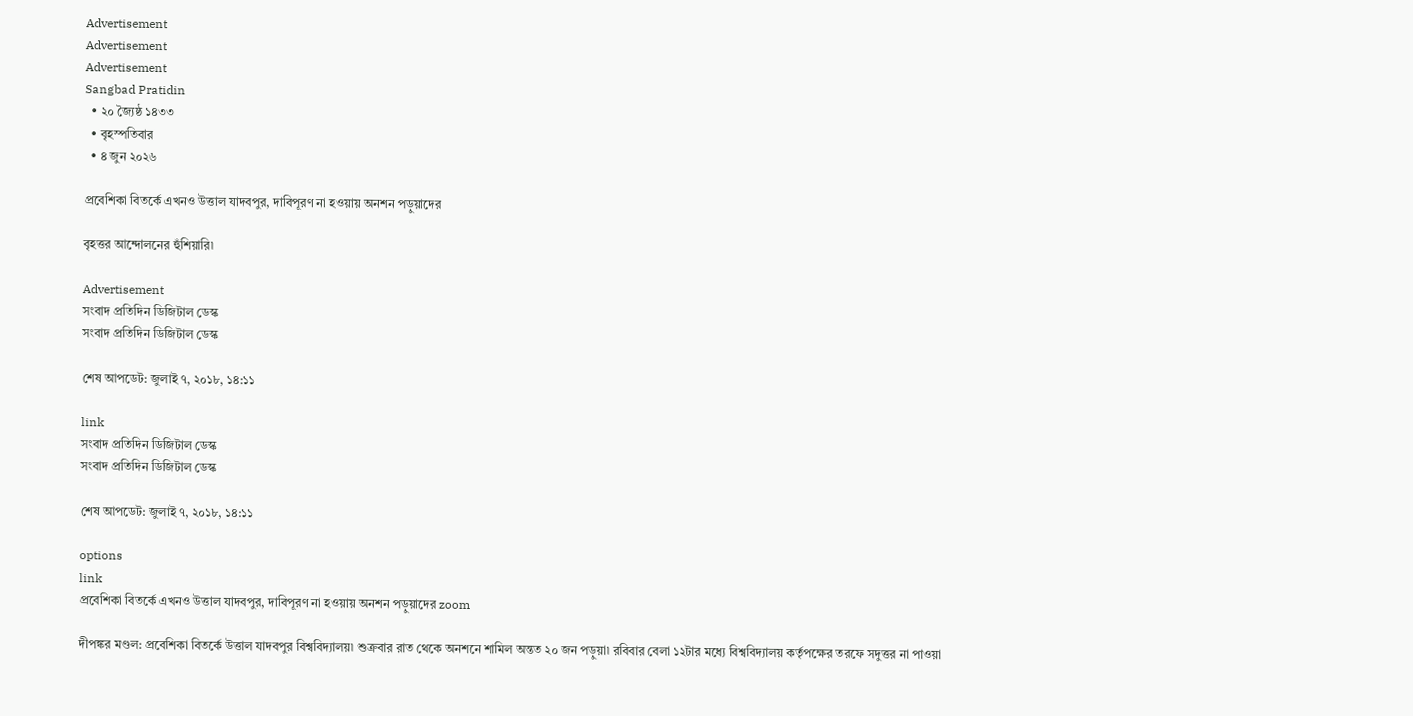Advertisement
Advertisement
Advertisement
Sangbad Pratidin
  • ২০ জ্যৈষ্ঠ ১৪৩৩
  • বৃহস্পতিবার
  • ৪ জুন ২০২৬

প্রবেশিকা বিতর্কে এখনও উত্তাল যাদবপুর, দাবিপূরণ না হওয়ায় অনশন পড়ুয়াদের

বৃহত্তর আন্দোলনের হুঁশিয়ারি৷

Advertisement
সংবাদ প্রতিদিন ডিজিটাল ডেস্ক
সংবাদ প্রতিদিন ডিজিটাল ডেস্ক

শেষ আপডেট: জুলাই ৭, ২০১৮, ১৪:১১

link
সংবাদ প্রতিদিন ডিজিটাল ডেস্ক
সংবাদ প্রতিদিন ডিজিটাল ডেস্ক

শেষ আপডেট: জুলাই ৭, ২০১৮, ১৪:১১

options
link
প্রবেশিকা বিতর্কে এখনও উত্তাল যাদবপুর, দাবিপূরণ না হওয়ায় অনশন পড়ুয়াদের zoom

দীপঙ্কর মণ্ডল: প্রবেশিকা বিতর্কে উত্তাল যাদবপুর বিশ্ববিদ্যালয়৷ শুক্রবার রাত থেকে অনশনে শামিল অন্তত ২০ জন পড়ুয়া৷ রবিবার বেলা ১২টার মধ্যে বিশ্ববিদ্যালয় কর্তৃপক্ষের তরফে সদুত্তর না পাওয়া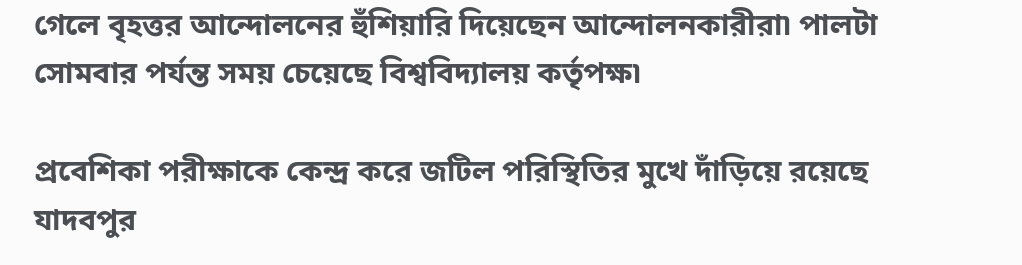গেলে বৃহত্তর আন্দোলনের হুঁশিয়ারি দিয়েছেন আন্দোলনকারীরা৷ পালটা সোমবার পর্যন্ত সময় চেয়েছে বিশ্ববিদ্যালয় কর্তৃপক্ষ৷

প্রবেশিকা পরীক্ষাকে কেন্দ্র করে জটিল পরিস্থিতির মুখে দাঁড়িয়ে রয়েছে যাদবপুর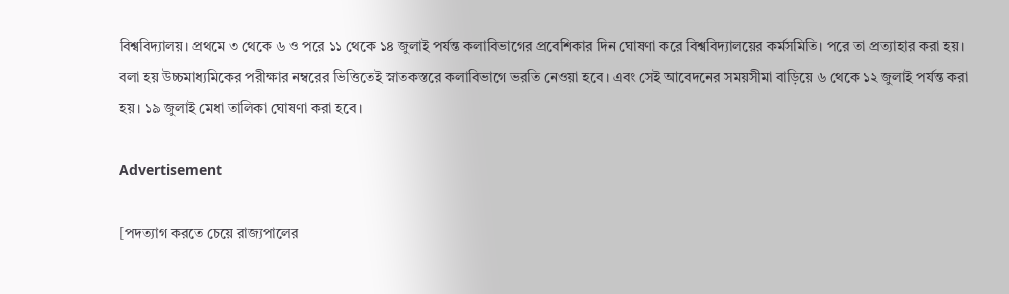বিশ্ববিদ্যালয়। প্রথমে ৩ থেকে ৬ ও পরে ১১ থেকে ১৪ জুলাই পর্যন্ত কলাবিভাগের প্রবেশিকার দিন ঘোষণা করে বিশ্ববিদ্যালয়ের কর্মসমিতি। পরে তা প্রত্যাহার করা হয়। বলা হয় উচ্চমাধ্যমিকের পরীক্ষার নম্বরের ভিত্তিতেই স্নাতকস্তরে কলাবিভাগে ভরতি নেওয়া হবে। এবং সেই আবেদনের সময়সীমা বাড়িয়ে ৬ থেকে ১২ জুলাই পর্যন্ত করা হয়। ১৯ জুলাই মেধা তালিকা ঘোষণা করা হবে।

Advertisement

[পদত্যাগ করতে চেয়ে রাজ্যপালের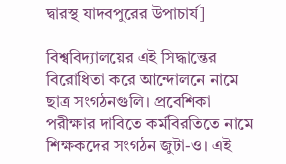দ্বারস্থ যাদবপুরের উপাচার্য]

বিশ্ববিদ্যালয়ের এই সিদ্ধান্তের বিরোধিতা করে আন্দোলনে নামে ছাত্র সংগঠনগুলি। প্রবেশিকা পরীক্ষার দাবিতে কর্মবিরতিতে নামে শিক্ষকদের সংগঠন জুটা-ও। এই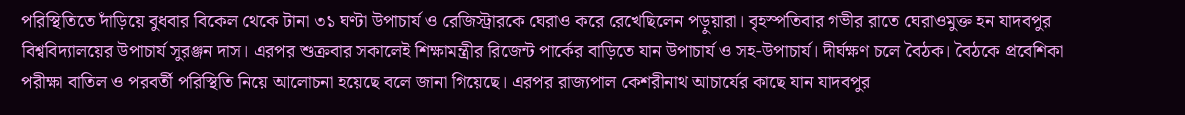পরিস্থিতিতে দাঁড়িয়ে বুধবার বিকেল থেকে টানা ৩১ ঘণ্টা উপাচার্য ও রেজিস্ট্রারকে ঘেরাও করে রেখেছিলেন পড়ুয়ারা। বৃহস্পতিবার গভীর রাতে ঘেরাওমুক্ত হন যাদবপুর বিশ্ববিদ্যালয়ের উপাচার্য সুরঞ্জন দাস। এরপর শুক্রবার সকালেই শিক্ষামন্ত্রীর রিজেন্ট পার্কের বাড়িতে যান উপাচার্য ও সহ-উপাচার্য। দীর্ঘক্ষণ চলে বৈঠক। বৈঠকে প্রবেশিকা পরীক্ষা বাতিল ও পরবর্তী পরিস্থিতি নিয়ে আলোচনা হয়েছে বলে জানা গিয়েছে। এরপর রাজ্যপাল কেশরীনাথ আচার্যের কাছে যান যাদবপুর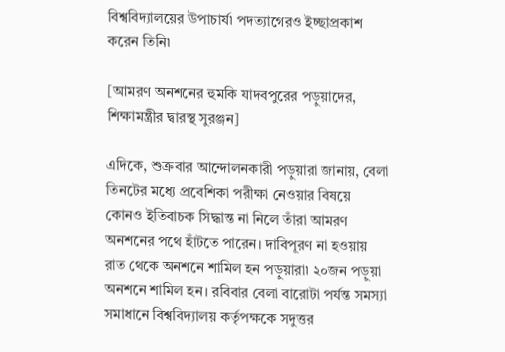বিশ্ববিদ্যালয়ের উপাচার্য৷ পদত্যাগেরও ইচ্ছাপ্রকাশ করেন তিনি৷

[আমরণ অনশনের হুমকি যাদবপুরের পড়ুয়াদের, শিক্ষামন্ত্রীর দ্বারস্থ সুরঞ্জন]

এদিকে, শুক্রবার আন্দোলনকারী পড়ুয়ারা জানায়, বেলা তিনটের মধ্যে প্রবেশিকা পরীক্ষা নেওয়ার বিষয়ে কোনও ইতিবাচক সিদ্ধান্ত না নিলে তাঁরা আমরণ অনশনের পথে হাঁটতে পারেন। দাবিপূরণ না হওয়ায় রাত থেকে অনশনে শামিল হন পড়ুয়ারা৷ ২০জন পড়ুয়া অনশনে শামিল হন। রবিবার বেলা বারোটা পর্যন্ত সমস্যা সমাধানে বিশ্ববিদ্যালয় কর্তৃপক্ষকে সদুত্তর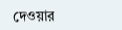দেওয়ার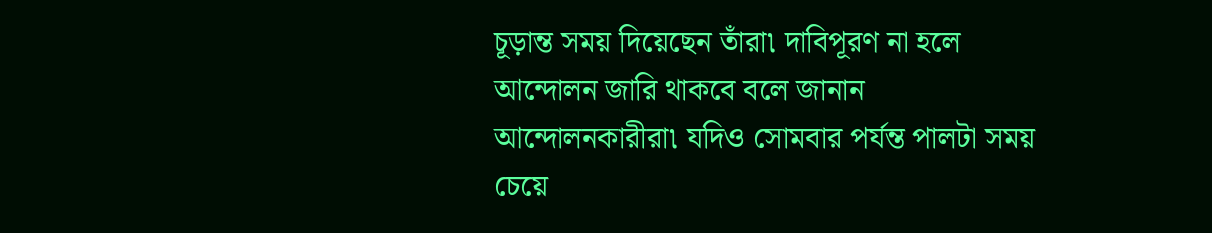চূড়ান্ত সময় দিয়েছেন তাঁরা৷ দাবিপূরণ না হলে আন্দোলন জারি থাকবে বলে জানান আন্দোলনকারীরা৷ যদিও সোমবার পর্যন্ত পালটা সময় চেয়ে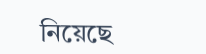নিয়েছে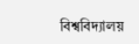বিশ্ববিদ্যালয়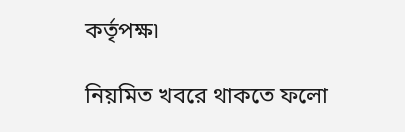কর্তৃপক্ষ৷

নিয়মিত খবরে থাকতে ফলো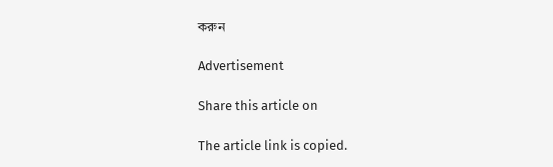করুন

Advertisement

Share this article on

The article link is copied.